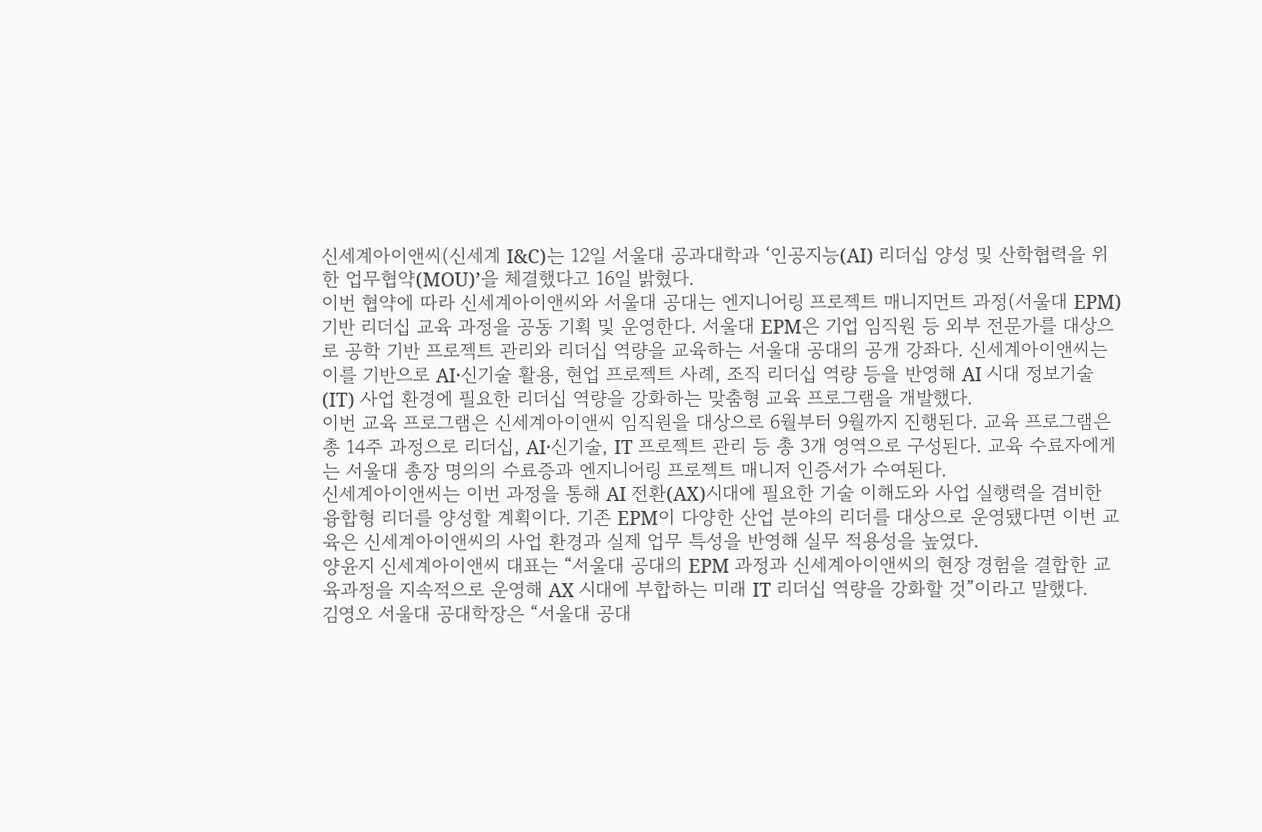신세계아이앤씨(신세계 I&C)는 12일 서울대 공과대학과 ‘인공지능(AI) 리더십 양성 및 산학협력을 위한 업무협약(MOU)’을 체결했다고 16일 밝혔다.
이번 협약에 따라 신세계아이앤씨와 서울대 공대는 엔지니어링 프로젝트 매니지먼트 과정(서울대 EPM) 기반 리더십 교육 과정을 공동 기획 및 운영한다. 서울대 EPM은 기업 임직원 등 외부 전문가를 대상으로 공학 기반 프로젝트 관리와 리더십 역량을 교육하는 서울대 공대의 공개 강좌다. 신세계아이앤씨는 이를 기반으로 AI·신기술 활용, 현업 프로젝트 사례, 조직 리더십 역량 등을 반영해 AI 시대 정보기술(IT) 사업 환경에 필요한 리더십 역량을 강화하는 맞춤형 교육 프로그램을 개발했다.
이번 교육 프로그램은 신세계아이앤씨 임직원을 대상으로 6월부터 9월까지 진행된다. 교육 프로그램은 총 14주 과정으로 리더십, AI·신기술, IT 프로젝트 관리 등 총 3개 영역으로 구성된다. 교육 수료자에게는 서울대 총장 명의의 수료증과 엔지니어링 프로젝트 매니저 인증서가 수여된다.
신세계아이앤씨는 이번 과정을 통해 AI 전환(AX)시대에 필요한 기술 이해도와 사업 실행력을 겸비한 융합형 리더를 양성할 계획이다. 기존 EPM이 다양한 산업 분야의 리더를 대상으로 운영됐다면 이번 교육은 신세계아이앤씨의 사업 환경과 실제 업무 특성을 반영해 실무 적용성을 높였다.
양윤지 신세계아이앤씨 대표는 “서울대 공대의 EPM 과정과 신세계아이앤씨의 현장 경험을 결합한 교육과정을 지속적으로 운영해 AX 시대에 부합하는 미래 IT 리더십 역량을 강화할 것”이라고 말했다.
김영오 서울대 공대학장은 “서울대 공대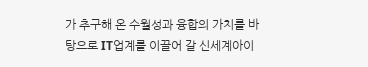가 추구해 온 수월성과 융합의 가치를 바탕으로 IT업계를 이끌어 갈 신세계아이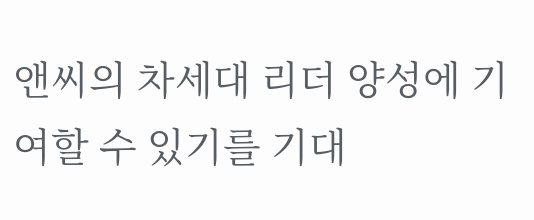앤씨의 차세대 리더 양성에 기여할 수 있기를 기대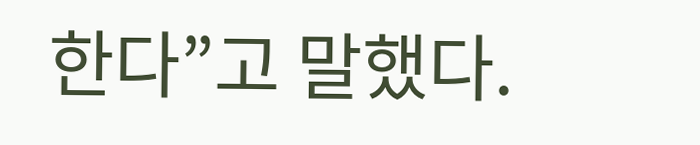한다”고 말했다.